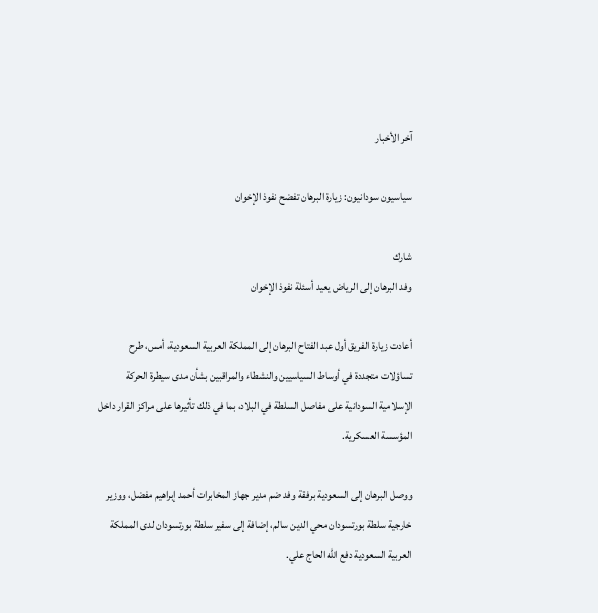آخر الأخبار

سياسيون سودانيون: زيارة البرهان تفضح نفوذ الإخوان

شارك
وفد البرهان إلى الرياض يعيد أسئلة نفوذ الإخوان

أعادت زيارة الفريق أول عبد الفتاح البرهان إلى المملكة العربية السعودية، أمس، طرح تساؤلات متجددة في أوساط السياسيين والنشطاء والمراقبين بشأن مدى سيطرة الحركة الإسلامية السودانية على مفاصل السلطة في البلاد، بما في ذلك تأثيرها على مراكز القرار داخل المؤسسة العسكرية.

ووصل البرهان إلى السعودية برفقة وفد ضم مدير جهاز المخابرات أحمد إبراهيم مفضل، ووزير خارجية سلطة بورتسودان محي الدين سالم، إضافة إلى سفير سلطة بورتسودان لدى المملكة العربية السعودية دفع الله الحاج علي.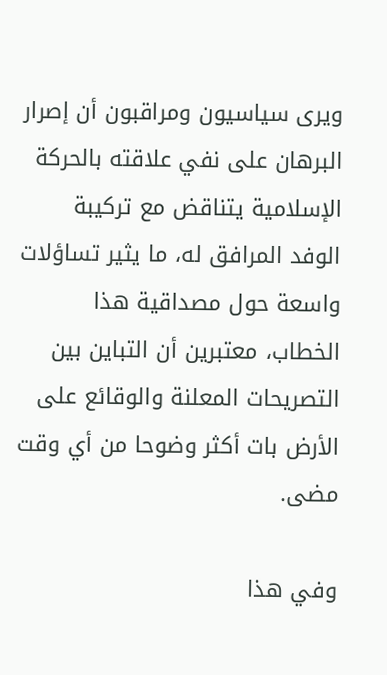ويرى سياسيون ومراقبون أن إصرار البرهان على نفي علاقته بالحركة الإسلامية يتناقض مع تركيبة الوفد المرافق له، ما يثير تساؤلات واسعة حول مصداقية هذا الخطاب، معتبرين أن التباين بين التصريحات المعلنة والوقائع على الأرض بات أكثر وضوحا من أي وقت مضى.

وفي هذا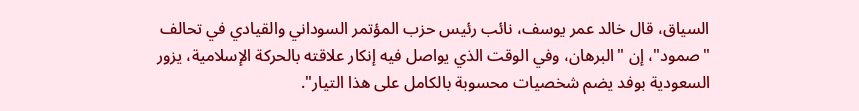السياق، قال خالد عمر يوسف، نائب رئيس حزب المؤتمر السوداني والقيادي في تحالف "صمود"، إن "البرهان، وفي الوقت الذي يواصل فيه إنكار علاقته بالحركة الإسلامية، يزور السعودية بوفد يضم شخصيات محسوبة بالكامل على هذا التيار".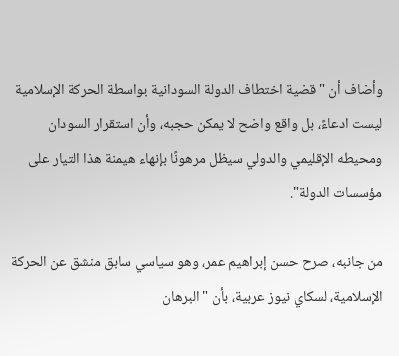وأضاف أن "قضية اختطاف الدولة السودانية بواسطة الحركة الإسلامية ليست ادعاءً، بل واقع واضح لا يمكن حجبه، وأن استقرار السودان ومحيطه الإقليمي والدولي سيظل مرهونًا بإنهاء هيمنة هذا التيار على مؤسسات الدولة".

من جانبه، صرح حسن إبراهيم عمر، وهو سياسي سابق منشق عن الحركة الإسلامية، لسكاي نيوز عربية، بأن "البرهان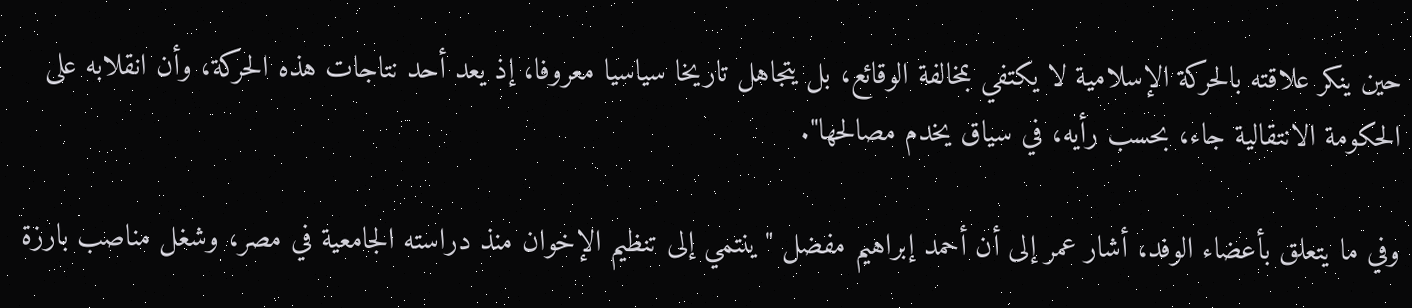حين ينكر علاقته بالحركة الإسلامية لا يكتفي بمخالفة الوقائع، بل يتجاهل تاريخا سياسيا معروفا، إذ يعد أحد نتاجات هذه الحركة، وأن انقلابه على الحكومة الانتقالية جاء، بحسب رأيه، في سياق يخدم مصالحها".

وفي ما يتعلق بأعضاء الوفد، أشار عمر إلى أن أحمد إبراهيم مفضل "ينتمي إلى تنظيم الإخوان منذ دراسته الجامعية في مصر، وشغل مناصب بارزة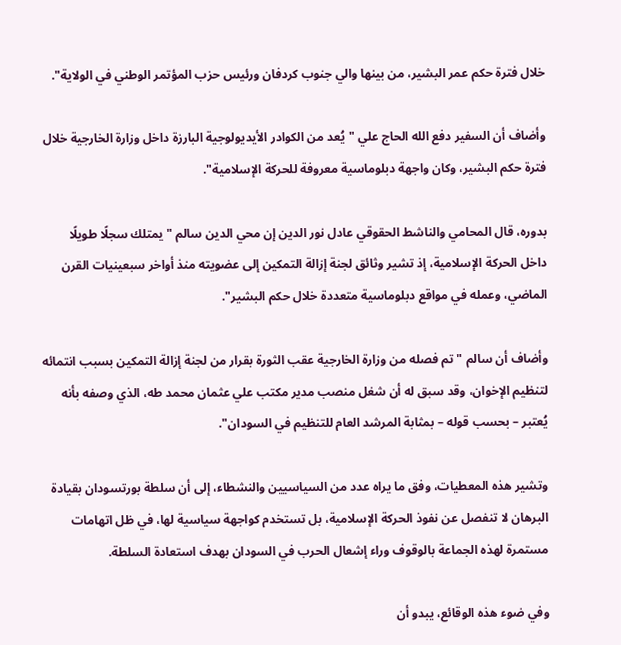خلال فترة حكم عمر البشير، من بينها والي جنوب كردفان ورئيس حزب المؤتمر الوطني في الولاية".

وأضاف أن السفير دفع الله الحاج علي "يُعد من الكوادر الأيديولوجية البارزة داخل وزارة الخارجية خلال فترة حكم البشير، وكان واجهة دبلوماسية معروفة للحركة الإسلامية".

بدوره، قال المحامي والناشط الحقوقي عادل نور الدين إن محي الدين سالم "يمتلك سجلًا طويلًا داخل الحركة الإسلامية، إذ تشير وثائق لجنة إزالة التمكين إلى عضويته منذ أواخر سبعينيات القرن الماضي، وعمله في مواقع دبلوماسية متعددة خلال حكم البشير".

وأضاف أن سالم "تم فصله من وزارة الخارجية عقب الثورة بقرار من لجنة إزالة التمكين بسبب انتمائه لتنظيم الإخوان، وقد سبق له أن شغل منصب مدير مكتب علي عثمان محمد طه، الذي وصفه بأنه يُعتبر – بحسب قوله – بمثابة المرشد العام للتنظيم في السودان".

وتشير هذه المعطيات، وفق ما يراه عدد من السياسيين والنشطاء، إلى أن سلطة بورتسودان بقيادة البرهان لا تنفصل عن نفوذ الحركة الإسلامية، بل تستخدم كواجهة سياسية لها، في ظل اتهامات مستمرة لهذه الجماعة بالوقوف وراء إشعال الحرب في السودان بهدف استعادة السلطة.

وفي ضوء هذه الوقائع، يبدو أن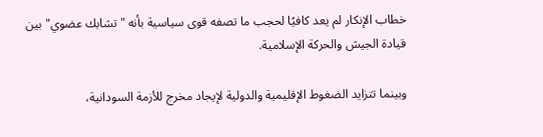خطاب الإنكار لم يعد كافيًا لحجب ما تصفه قوى سياسية بأنه "تشابك عضوي" بين قيادة الجيش والحركة الإسلامية.

وبينما تتزايد الضغوط الإقليمية والدولية لإيجاد مخرج للأزمة السودانية،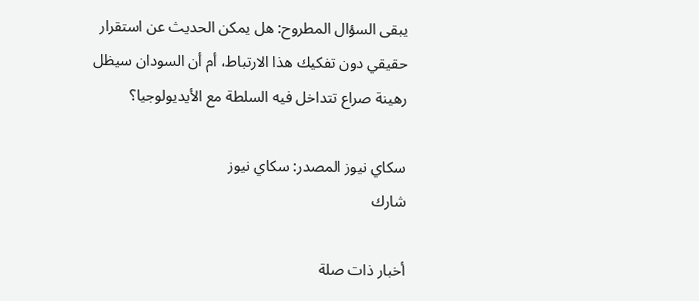يبقى السؤال المطروح: هل يمكن الحديث عن استقرار حقيقي دون تفكيك هذا الارتباط، أم أن السودان سيظل رهينة صراع تتداخل فيه السلطة مع الأيديولوجيا؟

سكاي نيوز المصدر: سكاي نيوز
شارك

أخبار ذات صلة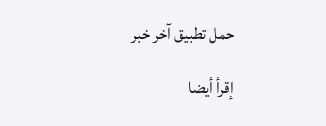حمل تطبيق آخر خبر

إقرأ أيضا